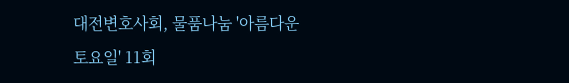대전변호사회, 물품나눔 '아름다운 토요일' 11회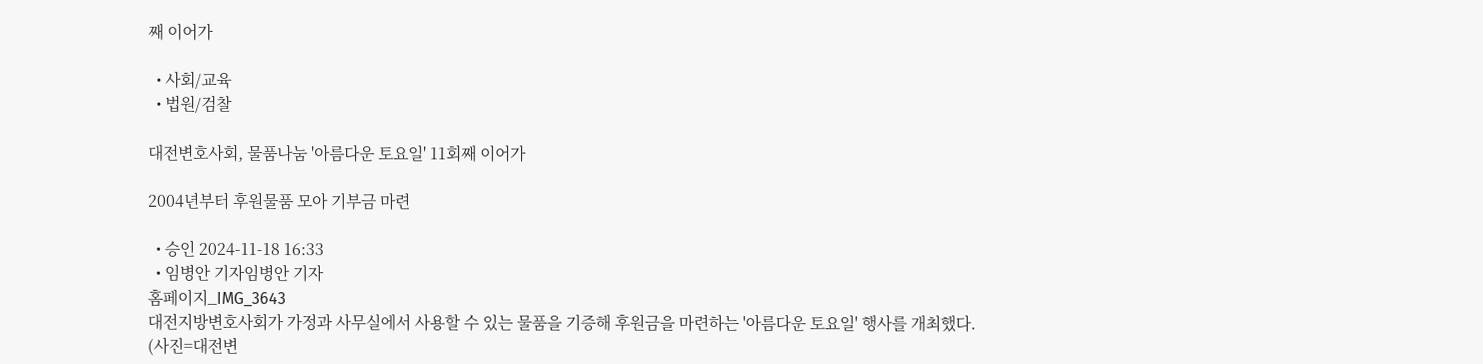째 이어가

  • 사회/교육
  • 법원/검찰

대전변호사회, 물품나눔 '아름다운 토요일' 11회째 이어가

2004년부터 후원물품 모아 기부금 마련

  • 승인 2024-11-18 16:33
  • 임병안 기자임병안 기자
홈페이지_IMG_3643
대전지방변호사회가 가정과 사무실에서 사용할 수 있는 물품을 기증해 후원금을 마련하는 '아름다운 토요일' 행사를 개최했다.  (사진=대전변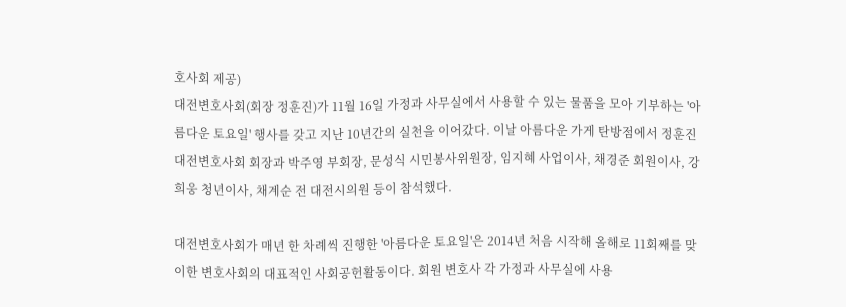호사회 제공)
대전변호사회(회장 정훈진)가 11월 16일 가정과 사무실에서 사용할 수 있는 물품을 모아 기부하는 '아름다운 토요일' 행사를 갖고 지난 10년간의 실천을 이어갔다. 이날 아름다운 가게 탄방점에서 정훈진 대전변호사회 회장과 박주영 부회장, 문성식 시민봉사위원장, 임지혜 사업이사, 채경준 회원이사, 강희웅 청년이사, 채계순 전 대전시의원 등이 참석했다.

대전변호사회가 매년 한 차례씩 진행한 '아름다운 토요일'은 2014년 처음 시작해 올해로 11회째를 맞이한 변호사회의 대표적인 사회공헌활동이다. 회원 변호사 각 가정과 사무실에 사용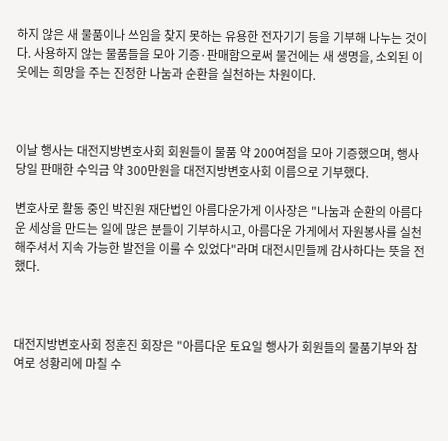하지 않은 새 물품이나 쓰임을 찾지 못하는 유용한 전자기기 등을 기부해 나누는 것이다. 사용하지 않는 물품들을 모아 기증·판매함으로써 물건에는 새 생명을, 소외된 이웃에는 희망을 주는 진정한 나눔과 순환을 실천하는 차원이다.



이날 행사는 대전지방변호사회 회원들이 물품 약 200여점을 모아 기증했으며, 행사 당일 판매한 수익금 약 300만원을 대전지방변호사회 이름으로 기부했다.

변호사로 활동 중인 박진원 재단법인 아름다운가게 이사장은 "나눔과 순환의 아름다운 세상을 만드는 일에 많은 분들이 기부하시고, 아름다운 가게에서 자원봉사를 실천해주셔서 지속 가능한 발전을 이룰 수 있었다"라며 대전시민들께 감사하다는 뜻을 전했다.



대전지방변호사회 정훈진 회장은 "아름다운 토요일 행사가 회원들의 물품기부와 참여로 성황리에 마칠 수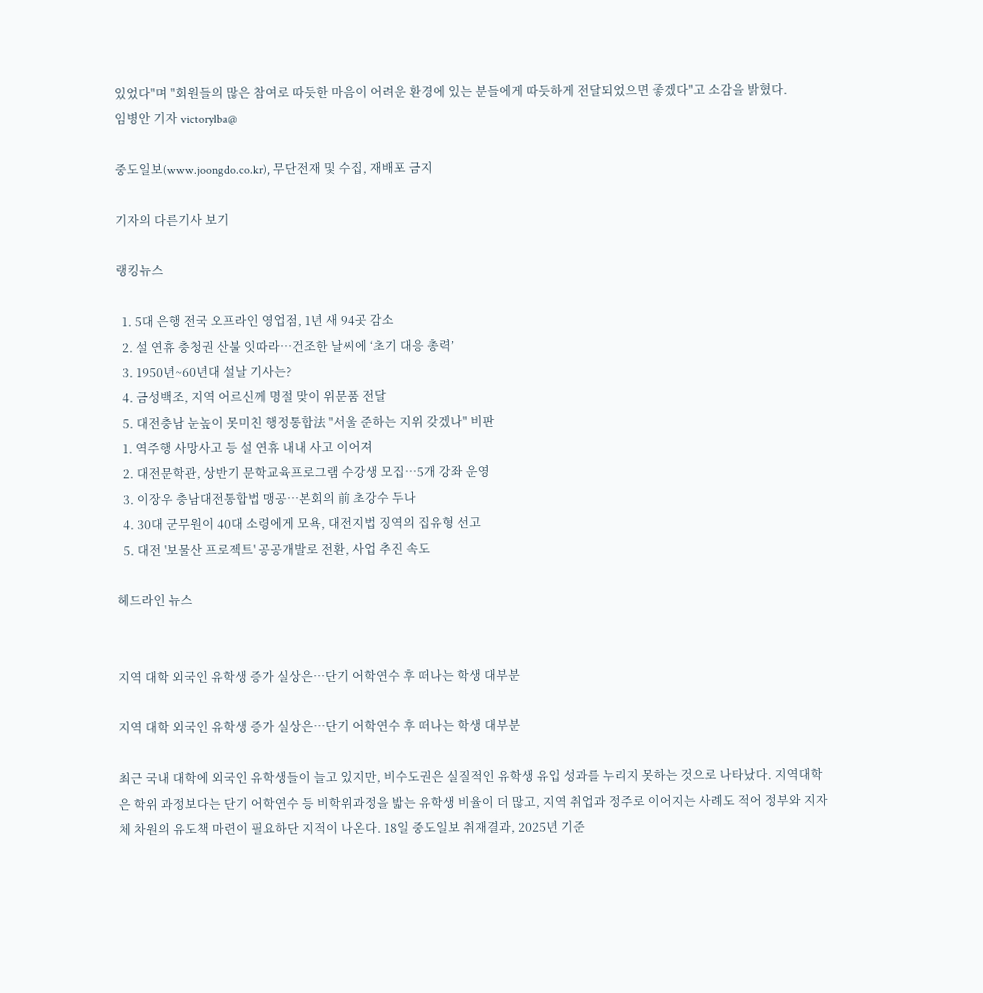있었다"며 "회원들의 많은 참여로 따듯한 마음이 어려운 환경에 있는 분들에게 따듯하게 전달되었으면 좋겠다"고 소감을 밝혔다.
임병안 기자 victorylba@

중도일보(www.joongdo.co.kr), 무단전재 및 수집, 재배포 금지

기자의 다른기사 보기

랭킹뉴스

  1. 5대 은행 전국 오프라인 영업점, 1년 새 94곳 감소
  2. 설 연휴 충청권 산불 잇따라…건조한 날씨에 ‘초기 대응 총력’
  3. 1950년~60년대 설날 기사는?
  4. 금성백조, 지역 어르신께 명절 맞이 위문품 전달
  5. 대전충남 눈높이 못미친 행정통합法 "서울 준하는 지위 갖겠나" 비판
  1. 역주행 사망사고 등 설 연휴 내내 사고 이어져
  2. 대전문학관, 상반기 문학교육프로그램 수강생 모집…5개 강좌 운영
  3. 이장우 충남대전통합법 맹공…본회의 前 초강수 두나
  4. 30대 군무원이 40대 소령에게 모욕, 대전지법 징역의 집유형 선고
  5. 대전 '보물산 프로젝트' 공공개발로 전환, 사업 추진 속도

헤드라인 뉴스


지역 대학 외국인 유학생 증가 실상은…단기 어학연수 후 떠나는 학생 대부분

지역 대학 외국인 유학생 증가 실상은…단기 어학연수 후 떠나는 학생 대부분

최근 국내 대학에 외국인 유학생들이 늘고 있지만, 비수도권은 실질적인 유학생 유입 성과를 누리지 못하는 것으로 나타났다. 지역대학은 학위 과정보다는 단기 어학연수 등 비학위과정을 밟는 유학생 비율이 더 많고, 지역 취업과 정주로 이어지는 사례도 적어 정부와 지자체 차원의 유도책 마련이 필요하단 지적이 나온다. 18일 중도일보 취재결과, 2025년 기준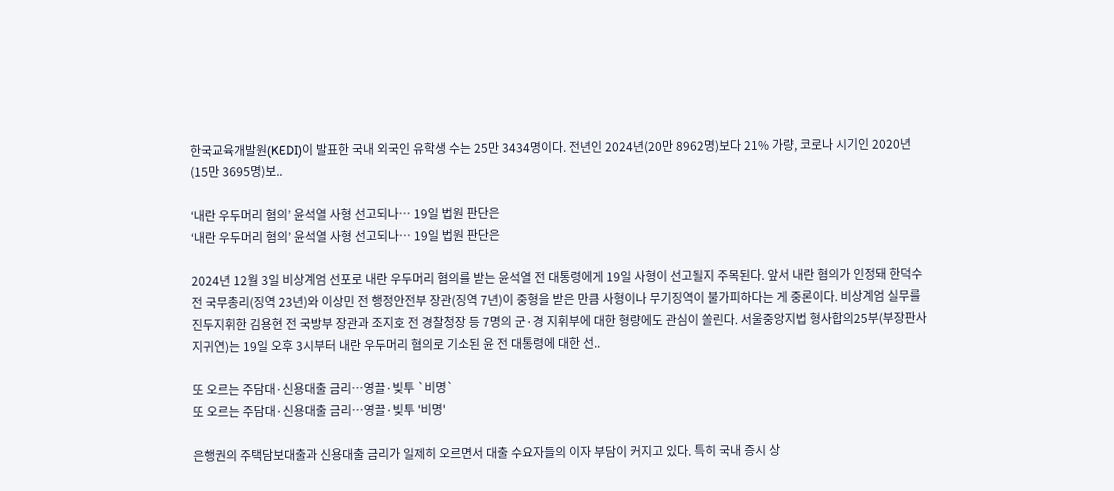한국교육개발원(KEDI)이 발표한 국내 외국인 유학생 수는 25만 3434명이다. 전년인 2024년(20만 8962명)보다 21% 가량, 코로나 시기인 2020년(15만 3695명)보..

‘내란 우두머리 혐의’ 윤석열 사형 선고되나… 19일 법원 판단은
‘내란 우두머리 혐의’ 윤석열 사형 선고되나… 19일 법원 판단은

2024년 12월 3일 비상계엄 선포로 내란 우두머리 혐의를 받는 윤석열 전 대통령에게 19일 사형이 선고될지 주목된다. 앞서 내란 혐의가 인정돼 한덕수 전 국무총리(징역 23년)와 이상민 전 행정안전부 장관(징역 7년)이 중형을 받은 만큼 사형이나 무기징역이 불가피하다는 게 중론이다. 비상계엄 실무를 진두지휘한 김용현 전 국방부 장관과 조지호 전 경찰청장 등 7명의 군·경 지휘부에 대한 형량에도 관심이 쏠린다. 서울중앙지법 형사합의25부(부장판사 지귀연)는 19일 오후 3시부터 내란 우두머리 혐의로 기소된 윤 전 대통령에 대한 선..

또 오르는 주담대·신용대출 금리…영끌·빚투 `비명`
또 오르는 주담대·신용대출 금리…영끌·빚투 '비명'

은행권의 주택담보대출과 신용대출 금리가 일제히 오르면서 대출 수요자들의 이자 부담이 커지고 있다. 특히 국내 증시 상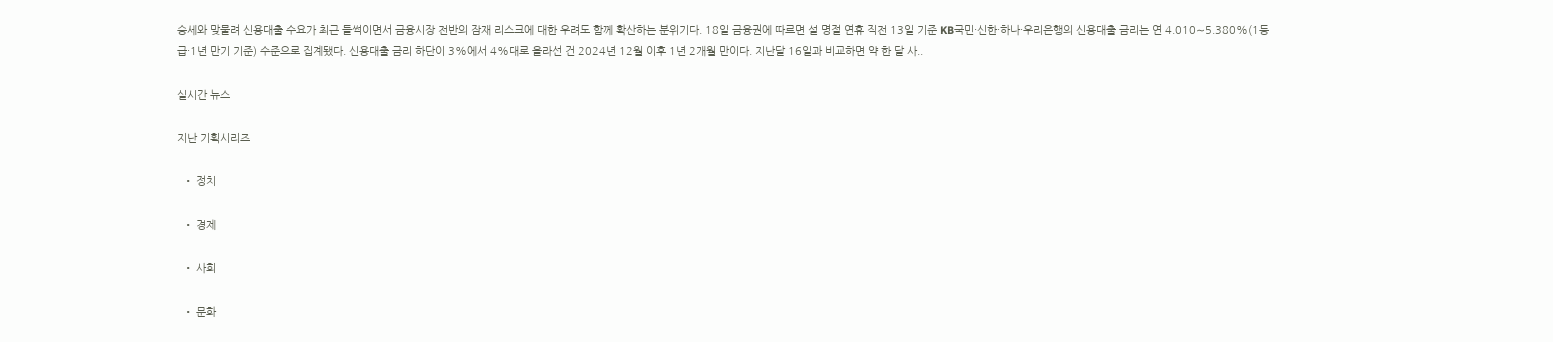승세와 맞물려 신용대출 수요가 최근 들썩이면서 금융시장 전반의 잠재 리스크에 대한 우려도 함께 확산하는 분위기다. 18일 금융권에 따르면 설 명절 연휴 직전 13일 기준 KB국민·신한·하나·우리은행의 신용대출 금리는 연 4.010∼5.380%(1등급·1년 만기 기준) 수준으로 집계됐다. 신용대출 금리 하단이 3%에서 4%대로 올라선 건 2024년 12월 이후 1년 2개월 만이다. 지난달 16일과 비교하면 약 한 달 사..

실시간 뉴스

지난 기획시리즈

  • 정치

  • 경제

  • 사회

  • 문화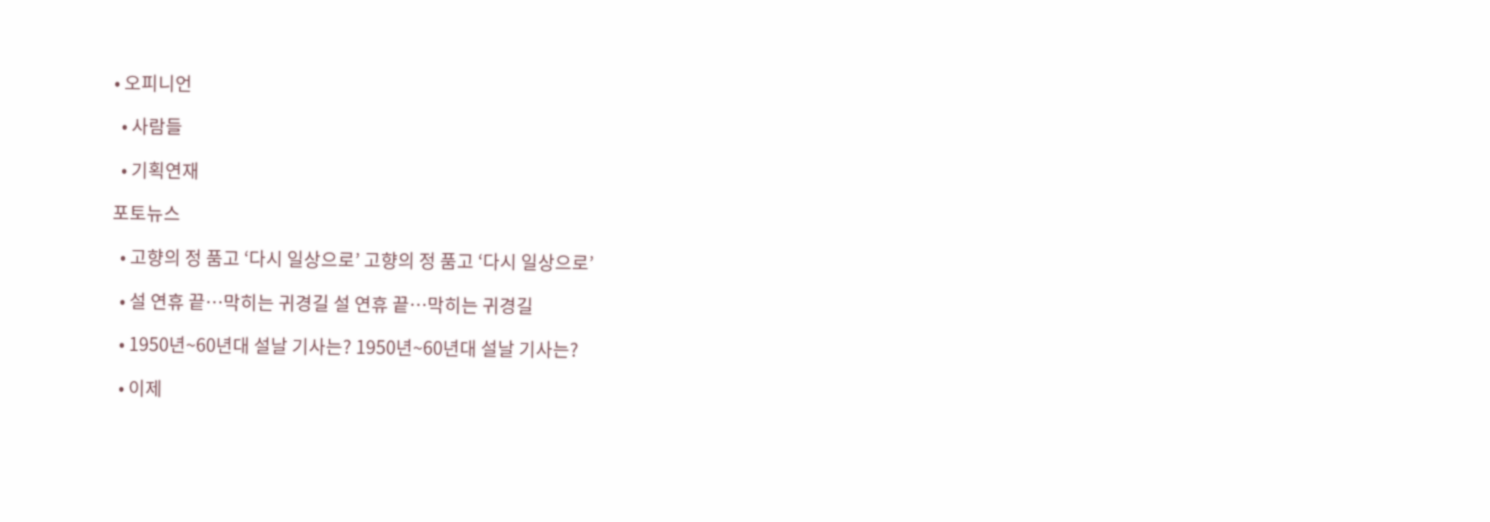• 오피니언

  • 사람들

  • 기획연재

포토뉴스

  • 고향의 정 품고 ‘다시 일상으로’ 고향의 정 품고 ‘다시 일상으로’

  • 설 연휴 끝…막히는 귀경길 설 연휴 끝…막히는 귀경길

  • 1950년~60년대 설날 기사는? 1950년~60년대 설날 기사는?

  • 이제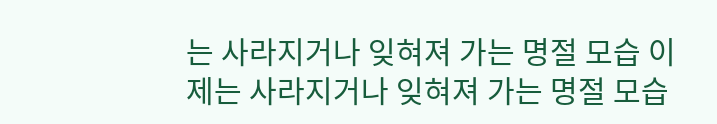는 사라지거나 잊혀져 가는 명절 모습 이제는 사라지거나 잊혀져 가는 명절 모습